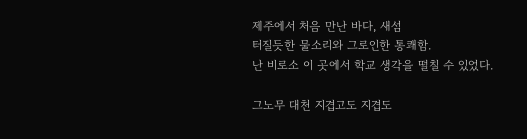제주에서 처음 만난 바다, 새섬
터질듯한 물소리와 그로인한 통쾌함.
난 비로소 이 곳에서 학교 생각을 떨칠 수 있었다.

그노무 대천 지겹고도 지겹도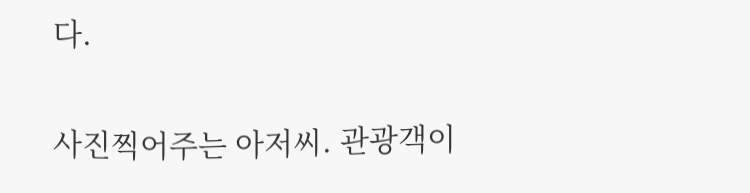다.

사진찍어주는 아저씨. 관광객이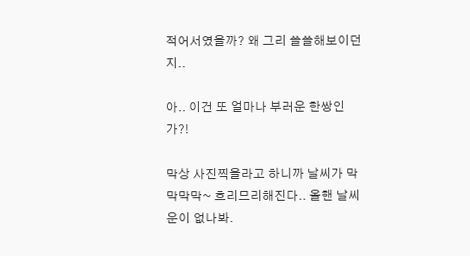적어서였을까? 왜 그리 쓸쓸해보이던지..

아.. 이건 또 얼마나 부러운 한쌍인가?!

막상 사진찍을라고 하니까 날씨가 막막막막~ 흐리므리해진다.. 올핸 날씨운이 없나봐.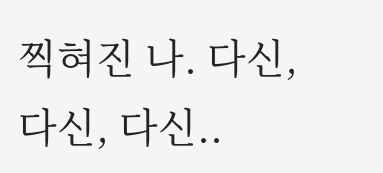찍혀진 나. 다신, 다신, 다신..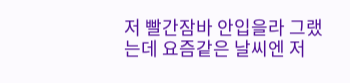저 빨간잠바 안입을라 그랬는데 요즘같은 날씨엔 저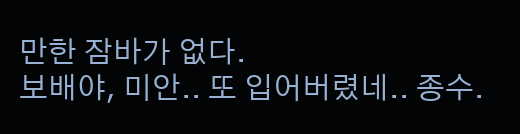만한 잠바가 없다.
보배야, 미안.. 또 입어버렸네.. 종수.